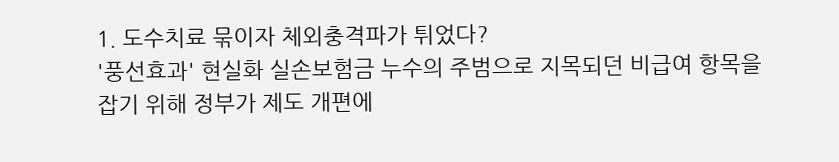1. 도수치료 묶이자 체외충격파가 튀었다?
'풍선효과' 현실화 실손보험금 누수의 주범으로 지목되던 비급여 항목을 잡기 위해 정부가 제도 개편에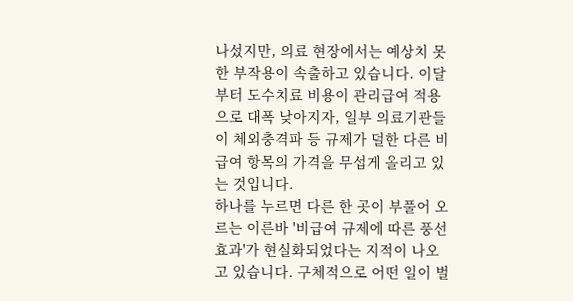나섰지만, 의료 현장에서는 예상치 못한 부작용이 속출하고 있습니다. 이달부터 도수치료 비용이 관리급여 적용으로 대폭 낮아지자, 일부 의료기관들이 체외충격파 등 규제가 덜한 다른 비급여 항목의 가격을 무섭게 올리고 있는 것입니다.
하나를 누르면 다른 한 곳이 부풀어 오르는 이른바 '비급여 규제에 따른 풍선효과'가 현실화되었다는 지적이 나오고 있습니다. 구체적으로 어떤 일이 벌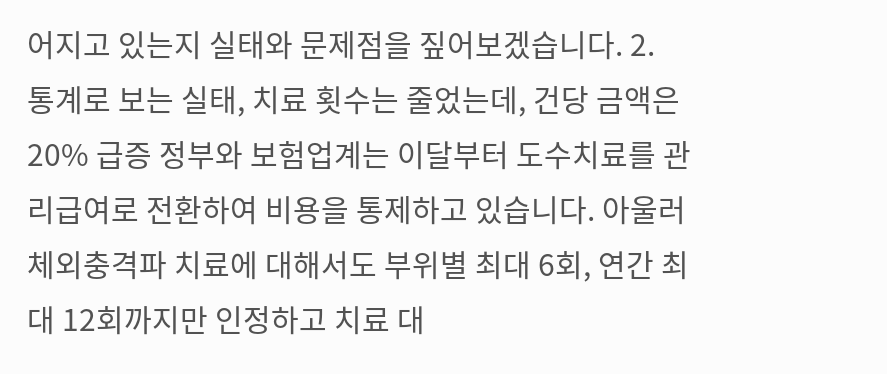어지고 있는지 실태와 문제점을 짚어보겠습니다. 2.
통계로 보는 실태, 치료 횟수는 줄었는데, 건당 금액은 20% 급증 정부와 보험업계는 이달부터 도수치료를 관리급여로 전환하여 비용을 통제하고 있습니다. 아울러 체외충격파 치료에 대해서도 부위별 최대 6회, 연간 최대 12회까지만 인정하고 치료 대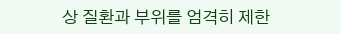상 질환과 부위를 엄격히 제한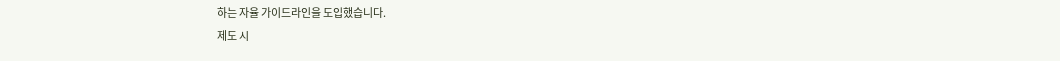하는 자율 가이드라인을 도입했습니다.
제도 시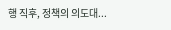행 직후, 정책의 의도대...